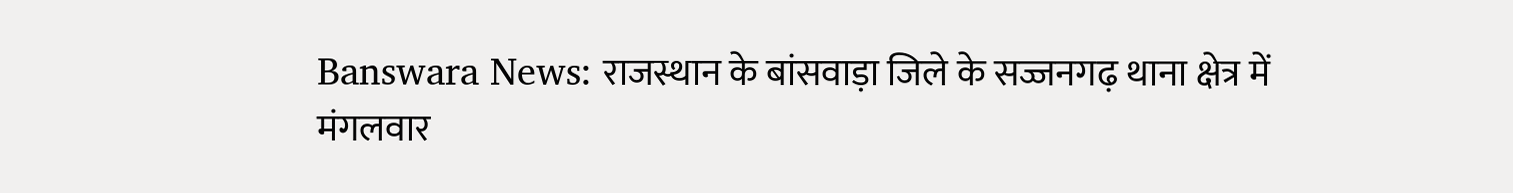Banswara News: राजस्थान के बांसवाड़ा जिले के सज्जनगढ़ थाना क्षेत्र में मंगलवार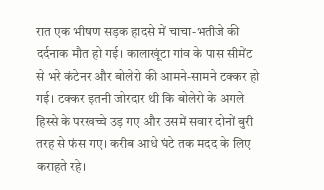रात एक भीषण सड़क हादसे में चाचा-भतीजे की दर्दनाक मौत हो गई। कालाखूंटा गांव के पास सीमेंट से भरे कंटेनर और बोलेरो की आमने-सामने टक्कर हो गई। टक्कर इतनी जोरदार थी कि बोलेरो के अगले हिस्से के परखच्चे उड़ गए और उसमें सवार दोनों बुरी तरह से फंस गए। करीब आधे घंटे तक मदद के लिए कराहते रहे।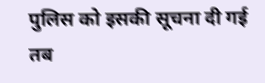पुलिस को इसकी सूचना दी गई तब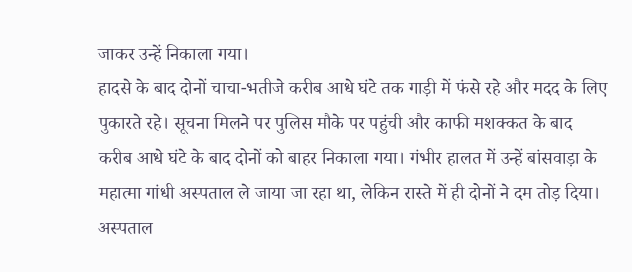जाकर उन्हें निकाला गया।
हादसे के बाद दोनों चाचा-भतीजे करीब आधे घंटे तक गाड़ी में फंसे रहे और मदद के लिए पुकारते रहे। सूचना मिलने पर पुलिस मौके पर पहुंची और काफी मशक्कत के बाद करीब आधे घंटे के बाद दोनों को बाहर निकाला गया। गंभीर हालत में उन्हें बांसवाड़ा के महात्मा गांधी अस्पताल ले जाया जा रहा था, लेकिन रास्ते में ही दोनों ने दम तोड़ दिया। अस्पताल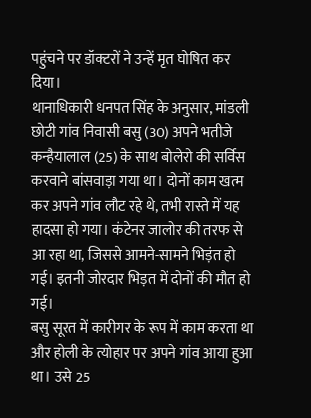पहुंचने पर डॉक्टरों ने उन्हें मृत घोषित कर दिया।
थानाधिकारी धनपत सिंह के अनुसार, मांडली छोटी गांव निवासी बसु (30) अपने भतीजे कन्हैयालाल (25) के साथ बोलेरो की सर्विस करवाने बांसवाड़ा गया था। दोनों काम खत्म कर अपने गांव लौट रहे थे, तभी रास्ते में यह हादसा हो गया। कंटेनर जालोर की तरफ से आ रहा था, जिससे आमने-सामने भिड़ंत हो गई। इतनी जोरदार भिड़त में दोनों की मौत हो गई।
बसु सूरत में कारीगर के रूप में काम करता था और होली के त्योहार पर अपने गांव आया हुआ था। उसे 25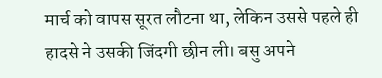मार्च को वापस सूरत लौटना था, लेकिन उससे पहले ही हादसे ने उसकी जिंदगी छीन ली। बसु अपने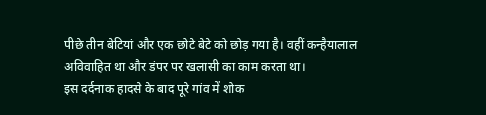पीछे तीन बेटियां और एक छोटे बेटे को छोड़ गया है। वहीं कन्हैयालाल अविवाहित था और डंपर पर खलासी का काम करता था।
इस दर्दनाक हादसे के बाद पूरे गांव में शोक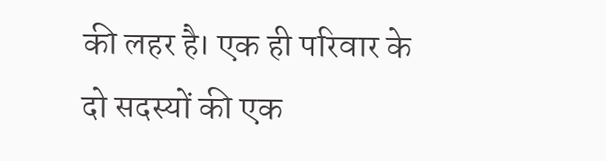की लहर है। एक ही परिवार के दो सदस्यों की एक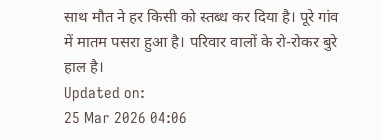साथ मौत ने हर किसी को स्तब्ध कर दिया है। पूरे गांव में मातम पसरा हुआ है। परिवार वालों के रो-रोकर बुरे हाल है।
Updated on:
25 Mar 2026 04:06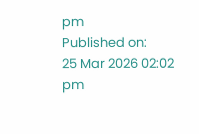pm
Published on:
25 Mar 2026 02:02 pm